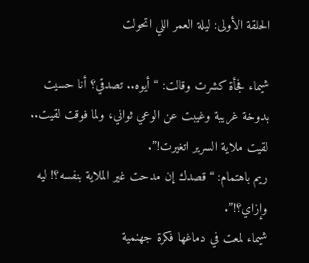الحلقة الأولى: ليلة العمر اللي اتحولت

شيماء فجأة كشرت وقالت: “أيوه.. تصدقي؟ أنا حسيت بدوخة غريبة وغيبت عن الوعي ثواني، ولما فوقت لقيت.. لقيت ملاية السرير اتغيرت!”.
ريم باهتمام: “قصدك إن مدحت غير الملاية بنفسه؟! ليه وإزاي؟!”.
شيماء لمعت في دماغها فكرة جهنمية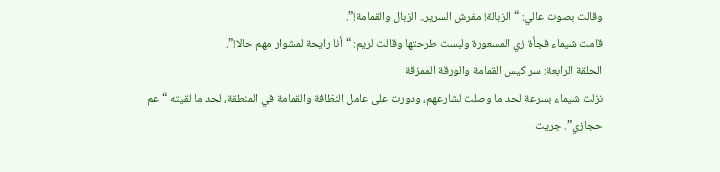وقالت بصوت عالي: “الزبالة! مفرش السرير.. الزبال والقمامة!”.
قامت شيماء فجأة زي المسعورة ولبست طرحتها وقالت لريم: “أنا رايحة لمشوار مهم حالا!”.
الحلقة الرابعة: سر كيس القمامة والورقة الممزقة
نزلت شيماء بسرعة لحد ما وصلت لشارعهم، ودورت على عامل النظافة والقمامة في المنطقة، لحد ما لقيته “عم حجازي”. جريت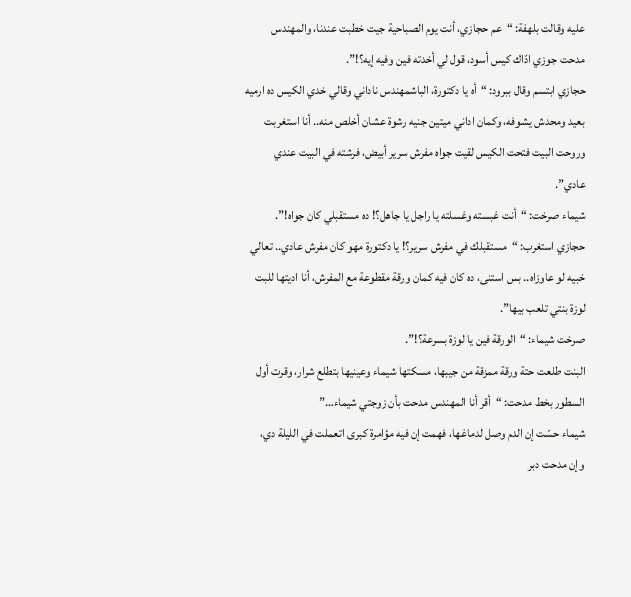عليه وقالت بلهفة: “عم حجازي، أنت يوم الصباحية جيت خطبت عندنا، والمهندس مدحت جوزي ادّاك كيس أسود، قول لي أخدته فين وفيه إيه؟!”.
حجازي ابتسم وقال ببرود: “أه يا دكتورة، الباشمهندس ناداني وقالي خدي الكيس ده ارميه بعيد ومحدش يشوفه، وكمان اداني ميتين جنيه رشوة عشان أخلص منه.. أنا استغربت وروحت البيت فتحت الكيس لقيت جواه مفرش سرير أبيض، فرشته في البيت عندي عادي”.
شيماء صرخت: “أنت غبسته وغسلته يا راجل يا جاهل؟! ده مستقبلي كان جواه!”.
حجازي استغرب: “مستقبلك في مفرش سرير؟! يا دكتورة مهو كان مفرش عادي.. تعالي خبيه لو عاوزاه.. بس استنى، ده كان فيه كمان ورقة مقطوعة مع المفرش، أنا اديتها للبت لوزة بنتي تلعب بيها”.
صرخت شيماء: “الورقة فين يا لوزة بسرعة؟!”.
البنت طلعت حتة ورقة ممزقة من جيبها، مسكتها شيماء وعينيها بتطلع شرار، وقرت أول السطور بخط مدحت: “أقر أنا المهندس مدحت بأن زوجتي شيماء…”
شيماء حسّت إن الدم وصل لدماغها، فهمت إن فيه مؤامرة كبرى اتعملت في الليلة دي، وإن مدحت دبر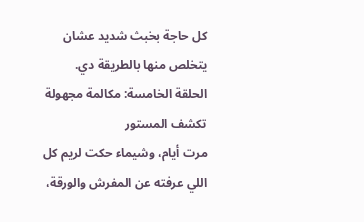كل حاجة بخبث شديد عشان يتخلص منها بالطريقة دي.
الحلقة الخامسة: مكالمة مجهولة تكشف المستور
مرت أيام، وشيماء حكت لريم كل اللي عرفته عن المفرش والورقة،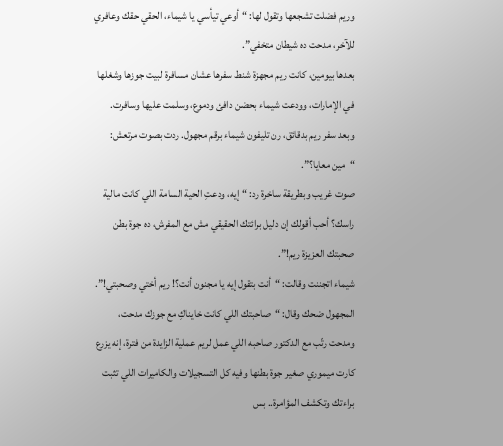وريم فضلت تشجعها وتقول لها: “أوعي تيأسي يا شيماء، الحقي حقك وعافري للآخر، مدحت ده شيطان متخفي”.
بعدها بيومين، كانت ريم مجهزة شنط سفرها عشان مسافرة لبيت جوزها وشغلها في الإمارات، وودعت شيماء بحضن دافئ ودموع، وسلمت عليها وسافرت.
وبعد سفر ريم بدقائق، رن تليفون شيماء برقم مجهول. ردت بصوت مرتعش: “مين معايا؟”.
صوت غريب وبطريقة ساخرة رد: “إيه، ودعتِ الحية السامة اللي كانت مالية راسك؟ أحب أقولك إن دليل برائتك الحقيقي مش مع المفرش، ده جوة بطن صحبتك العزيزة ريم!”.
شيماء اتجننت وقالت: “أنت بتقول إيه يا مجنون أنت؟! ريم أختي وصحبتي!”.
المجهول ضحك وقال: “صاحبتك اللي كانت خايناكِ مع جوزك مدحت، ومدحت رتّب مع الدكتور صاحبه اللي عمل لريم عملية الزايدة من فترة، إنه يزرع كارت ميموري صغير جوة بطنها وفيه كل التسجيلات والكاميرات اللي تثبت براءتك وتكشف المؤامرة.. بس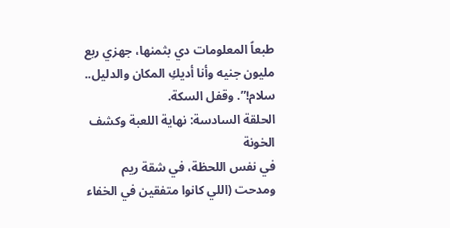طبعاً المعلومات دي بثمنها، جهزي ربع مليون جنيه وأنا أديكِ المكان والدليل.. سلام!”. وقفل السكة.
الحلقة السادسة: نهاية اللعبة وكشف الخونة
في نفس اللحظة، في شقة ريم ومدحت (اللي كانوا متفقين في الخفاء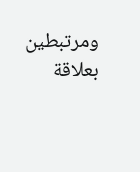ومرتبطين بعلاقة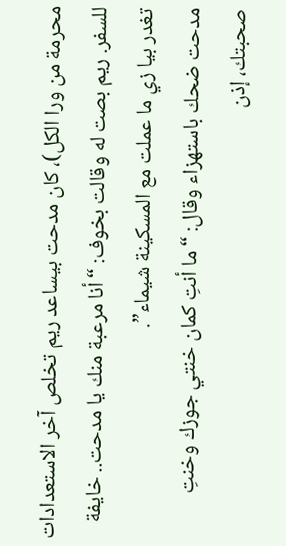محرمة من ورا الكل)، كان مدحت بيساعد ريم تخلص آخر الاستعدادات للسفر. ريم بصت له وقالت بخوف: “أنا مرعبة منك يا مدحت.. خايفة تغدر بيا زي ما عملت مع المسكينة شيماء”.
مدحت ضحك باستهزاء وقال: “ما أنتِ كمان خنتي جوزك وخنتِ صحبتك، إذن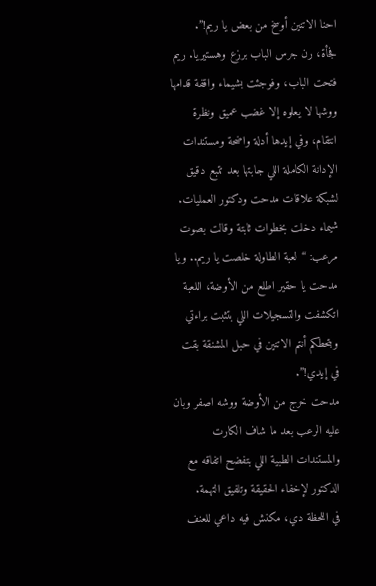احنا الاتنين أوسخ من بعض يا ريم!”.
فجأة، رن جرس الباب برزع وهستيريا. ريم فتحت الباب، وفوجئت بشيماء واقفة قدامها ووشها لا يعلوه إلا غضب عميق ونظرة انتقام، وفي إيدها أدلة واضحة ومستندات الإدانة الكاملة اللي جابتها بعد تتبع دقيق لشبكة علاقات مدحت ودكتور العمليات.
شيماء دخلت بخطوات ثابتة وقالت بصوت مرعب: “لعبة الطاولة خلصت يا ريم.. ويا مدحت يا حقير اطلع من الأوضة، اللعبة اتكشفت والتسجيلات اللي بتثبت براءتي وبتحطكم أنتم الاتنين في حبل المشنقة بقت في إيدي!”.
مدحت خرج من الأوضة ووشه اصفر وبان عليه الرعب بعد ما شاف الكارت والمستندات الطبية اللي بتفضح اتفاقه مع الدكتور لإخفاء الحقيقة وتلفيق التهمة.
في اللحظة دي، مكنش فيه داعي للعنف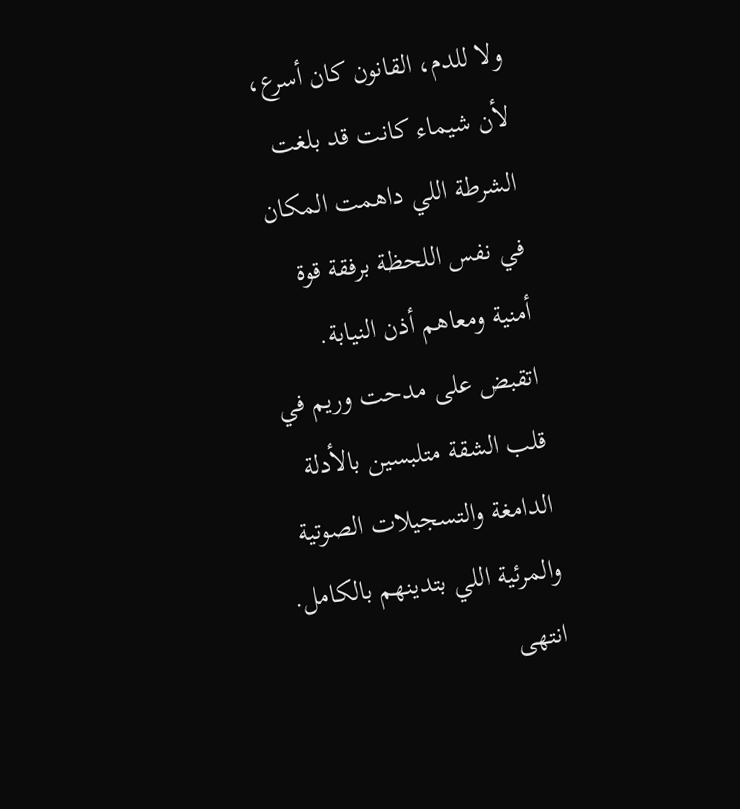ولا للدم، القانون كان أسرع، لأن شيماء كانت قد بلغت الشرطة اللي داهمت المكان في نفس اللحظة برفقة قوة أمنية ومعاهم أذن النيابة. اتقبض على مدحت وريم في قلب الشقة متلبسين بالأدلة الدامغة والتسجيلات الصوتية والمرئية اللي بتدينهم بالكامل.
انتهى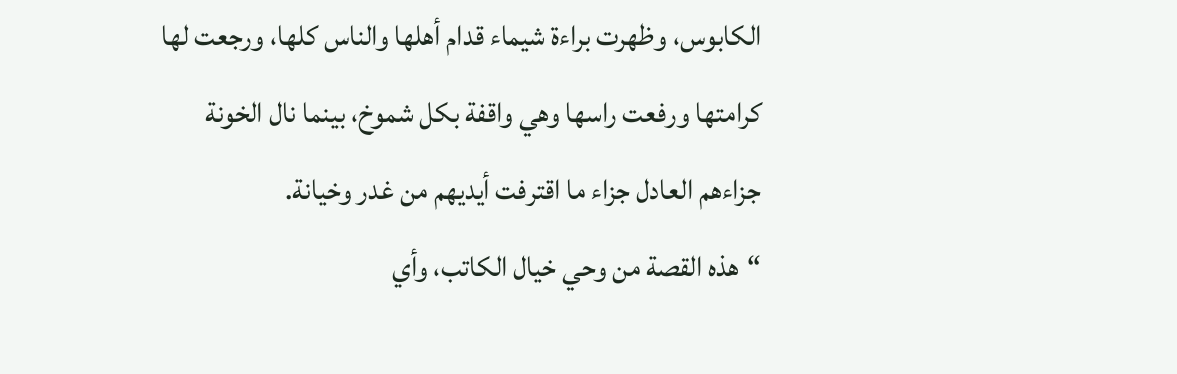الكابوس، وظهرت براءة شيماء قدام أهلها والناس كلها، ورجعت لها كرامتها ورفعت راسها وهي واقفة بكل شموخ، بينما نال الخونة جزاءهم العادل جزاء ما اقترفت أيديهم من غدر وخيانة.
“هذه القصة من وحي خيال الكاتب، وأي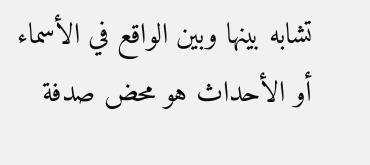تشابه بينها وبين الواقع في الأسماء أو الأحداث هو محض صدفة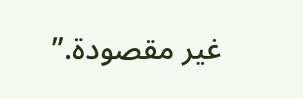غير مقصودة.”